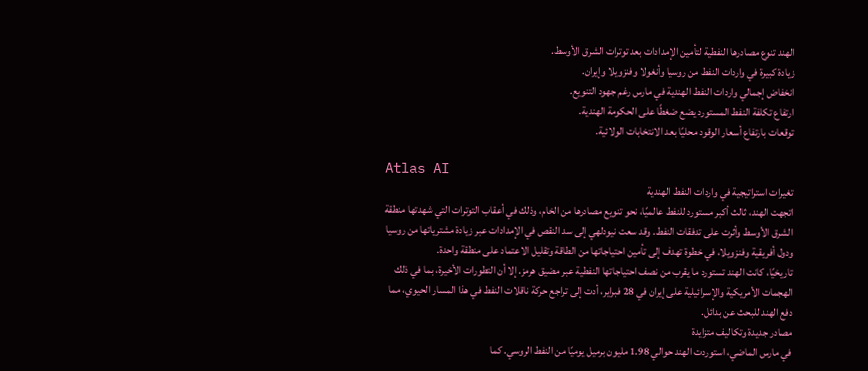الهند تنوع مصادرها النفطية لتأمين الإمدادات بعد توترات الشرق الأوسط.
زيادة كبيرة في واردات النفط من روسيا وأنغولا وفنزويلا وإيران.
انخفاض إجمالي واردات النفط الهندية في مارس رغم جهود التنويع.
ارتفاع تكلفة النفط المستورد يضع ضغطًا على الحكومة الهندية.
توقعات بارتفاع أسعار الوقود محليًا بعد الانتخابات الولائية.

Atlas AI
تغيرات استراتيجية في واردات النفط الهندية
اتجهت الهند، ثالث أكبر مستورد للنفط عالميًا، نحو تنويع مصادرها من الخام، وذلك في أعقاب التوترات التي شهدتها منطقة الشرق الأوسط وأثرت على تدفقات النفط. وقد سعت نيودلهي إلى سد النقص في الإمدادات عبر زيادة مشترياتها من روسيا ودول أفريقية وفنزويلا، في خطوة تهدف إلى تأمين احتياجاتها من الطاقة وتقليل الاعتماد على منطقة واحدة.
تاريخيًا، كانت الهند تستورد ما يقرب من نصف احتياجاتها النفطية عبر مضيق هرمز. إلا أن التطورات الأخيرة، بما في ذلك الهجمات الأمريكية والإسرائيلية على إيران في 28 فبراير، أدت إلى تراجع حركة ناقلات النفط في هذا المسار الحيوي، مما دفع الهند للبحث عن بدائل.
مصادر جديدة وتكاليف متزايدة
في مارس الماضي، استوردت الهند حوالي 1.98 مليون برميل يوميًا من النفط الروسي. كما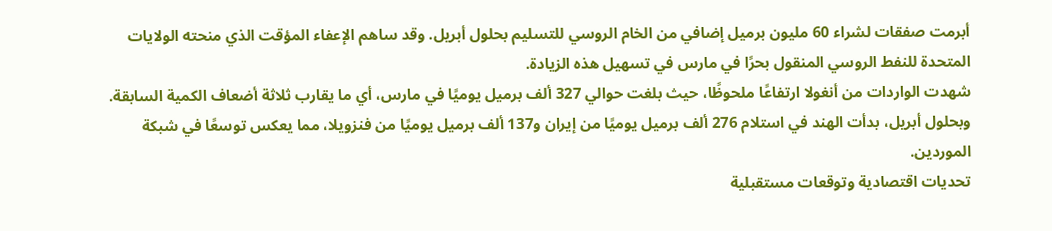أبرمت صفقات لشراء 60 مليون برميل إضافي من الخام الروسي للتسليم بحلول أبريل. وقد ساهم الإعفاء المؤقت الذي منحته الولايات المتحدة للنفط الروسي المنقول بحرًا في مارس في تسهيل هذه الزيادة.
شهدت الواردات من أنغولا ارتفاعًا ملحوظًا، حيث بلغت حوالي 327 ألف برميل يوميًا في مارس، أي ما يقارب ثلاثة أضعاف الكمية السابقة. وبحلول أبريل، بدأت الهند في استلام 276 ألف برميل يوميًا من إيران و137 ألف برميل يوميًا من فنزويلا، مما يعكس توسعًا في شبكة الموردين.
تحديات اقتصادية وتوقعات مستقبلية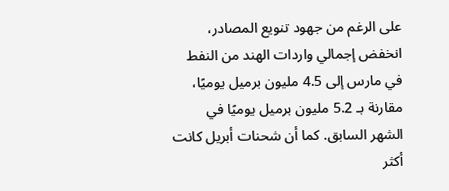على الرغم من جهود تنويع المصادر، انخفض إجمالي واردات الهند من النفط في مارس إلى 4.5 مليون برميل يوميًا، مقارنة بـ 5.2 مليون برميل يوميًا في الشهر السابق. كما أن شحنات أبريل كانت أكثر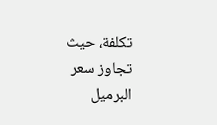تكلفة، حيث تجاوز سعر البرميل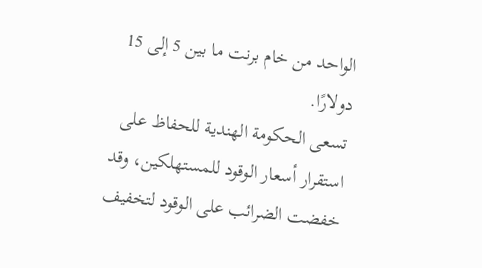الواحد من خام برنت ما بين 5 إلى 15 دولارًا.
تسعى الحكومة الهندية للحفاظ على استقرار أسعار الوقود للمستهلكين، وقد خفضت الضرائب على الوقود لتخفيف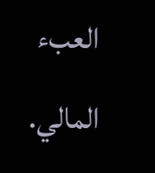العبء المالي.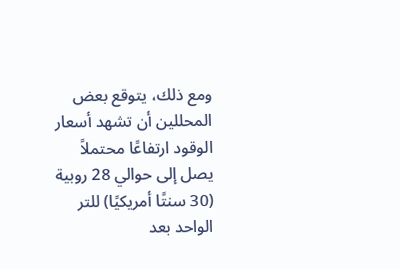ومع ذلك، يتوقع بعض المحللين أن تشهد أسعار الوقود ارتفاعًا محتملاً يصل إلى حوالي 28 روبية (30 سنتًا أمريكيًا) للتر الواحد بعد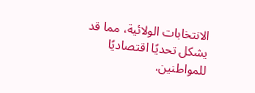الانتخابات الولائية، مما قد يشكل تحديًا اقتصاديًا للمواطنين.